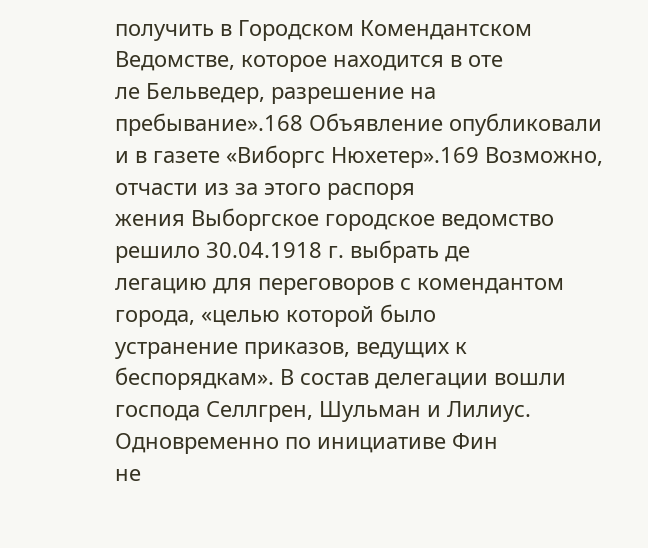получить в Городском Комендантском Ведомстве, которое находится в оте
ле Бельведер, разрешение на пребывание».168 Объявление опубликовали
и в газете «Виборгс Нюхетер».169 Возможно, отчасти из за этого распоря
жения Выборгское городское ведомство решило 30.04.1918 г. выбрать де
легацию для переговоров с комендантом города, «целью которой было
устранение приказов, ведущих к беспорядкам». В состав делегации вошли
господа Селлгрен, Шульман и Лилиус. Одновременно по инициативе Фин
не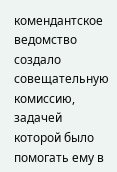комендантское ведомство создало совещательную комиссию, задачей
которой было помогать ему в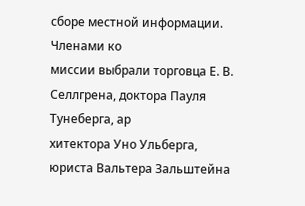сборе местной информации. Членами ко
миссии выбрали торговца Е. В. Селлгрена, доктора Пауля Тунеберга, ар
хитектора Уно Ульберга, юриста Вальтера Зальштейна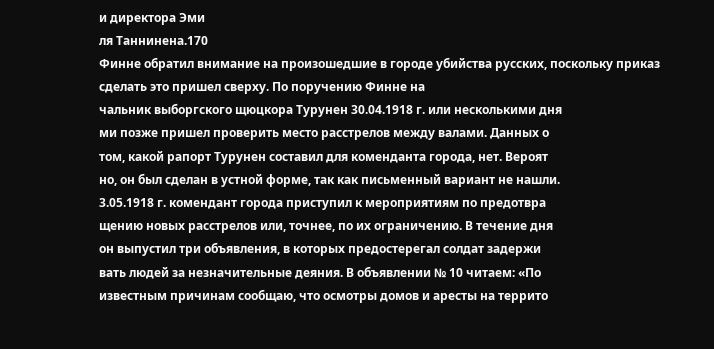и директора Эми
ля Таннинена.170
Финне обратил внимание на произошедшие в городе убийства русских, поскольку приказ сделать это пришел сверху. По поручению Финне на
чальник выборгского щюцкора Турунен 30.04.1918 г. или несколькими дня
ми позже пришел проверить место расстрелов между валами. Данных о
том, какой рапорт Турунен составил для коменданта города, нет. Вероят
но, он был сделан в устной форме, так как письменный вариант не нашли.
3.05.1918 г. комендант города приступил к мероприятиям по предотвра
щению новых расстрелов или, точнее, по их ограничению. В течение дня
он выпустил три объявления, в которых предостерегал солдат задержи
вать людей за незначительные деяния. В объявлении № 10 читаем: «По
известным причинам сообщаю, что осмотры домов и аресты на террито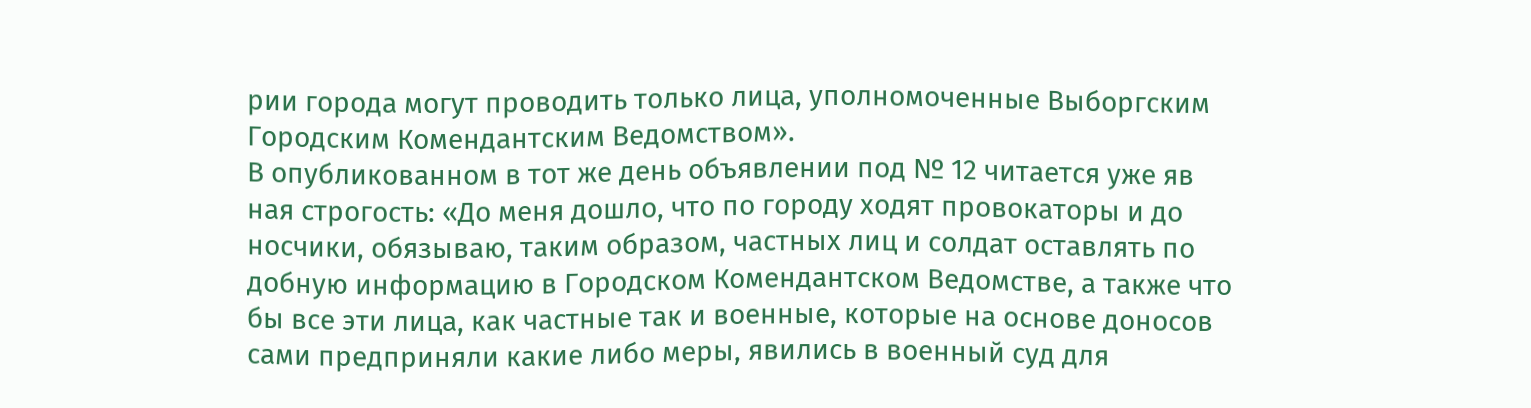рии города могут проводить только лица, уполномоченные Выборгским
Городским Комендантским Ведомством».
В опубликованном в тот же день объявлении под № 12 читается уже яв
ная строгость: «До меня дошло, что по городу ходят провокаторы и до
носчики, обязываю, таким образом, частных лиц и солдат оставлять по
добную информацию в Городском Комендантском Ведомстве, а также что
бы все эти лица, как частные так и военные, которые на основе доносов
сами предприняли какие либо меры, явились в военный суд для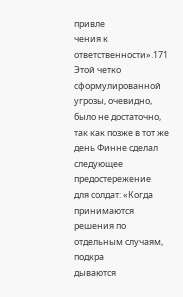привле
чения к ответственности».171
Этой четко сформулированной угрозы, очевидно, было не достаточно, так как позже в тот же день Финне сделал следующее предостережение
для солдат: «Когда принимаются решения по отдельным случаям, подкра
дываются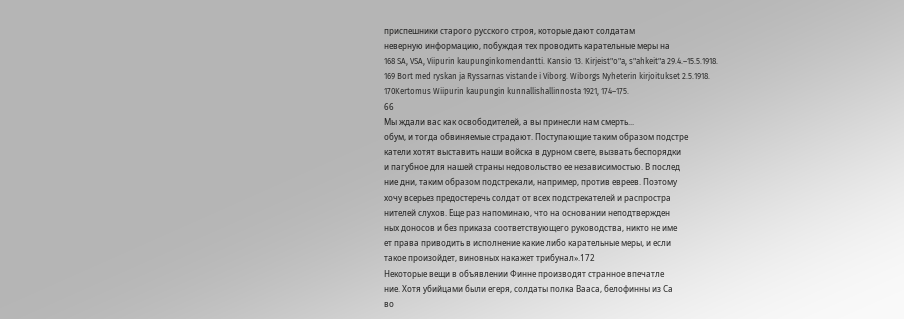приспешники старого русского строя, которые дают солдатам
неверную информацию, побуждая тех проводить карательные меры на
168 SA, VSA, Viipurin kaupunginkomendantti. Kansio 13. Kirjeist"o"a, s"ahkeit"a 29.4.–15.5.1918.
169 Bort med ryskan ja Ryssarnas vistande i Viborg. Wiborgs Nyheterin kirjoitukset 2.5.1918.
170Kertomus Wiipurin kaupungin kunnallishallinnosta 1921, 174–175.
66
Мы ждали вас как освободителей, а вы принесли нам смерть...
обум, и тогда обвиняемые страдают. Поступающие таким образом подстре
катели хотят выставить наши войска в дурном свете, вызвать беспорядки
и пагубное для нашей страны недовольство ее независимостью. В послед
ние дни, таким образом подстрекали, например, против евреев. Поэтому
хочу всерьез предостеречь солдат от всех подстрекателей и распростра
нителей слухов. Еще раз напоминаю, что на основании неподтвержден
ных доносов и без приказа соответствующего руководства, никто не име
ет права приводить в исполнение какие либо карательные меры, и если
такое произойдет, виновных накажет трибунал».172
Некоторые вещи в объявлении Финне производят странное впечатле
ние. Хотя убийцами были егеря, солдаты полка Вааса, белофинны из Са
во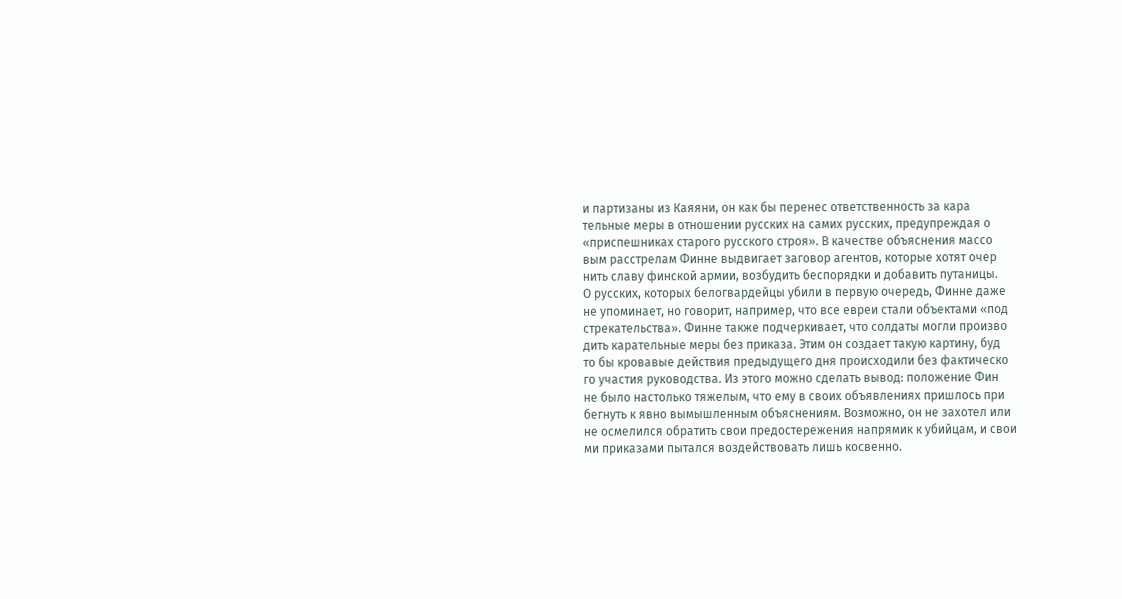и партизаны из Каяяни, он как бы перенес ответственность за кара
тельные меры в отношении русских на самих русских, предупреждая о
«приспешниках старого русского строя». В качестве объяснения массо
вым расстрелам Финне выдвигает заговор агентов, которые хотят очер
нить славу финской армии, возбудить беспорядки и добавить путаницы.
О русских, которых белогвардейцы убили в первую очередь, Финне даже
не упоминает, но говорит, например, что все евреи стали объектами «под
стрекательства». Финне также подчеркивает, что солдаты могли произво
дить карательные меры без приказа. Этим он создает такую картину, буд
то бы кровавые действия предыдущего дня происходили без фактическо
го участия руководства. Из этого можно сделать вывод: положение Фин
не было настолько тяжелым, что ему в своих объявлениях пришлось при
бегнуть к явно вымышленным объяснениям. Возможно, он не захотел или
не осмелился обратить свои предостережения напрямик к убийцам, и свои
ми приказами пытался воздействовать лишь косвенно.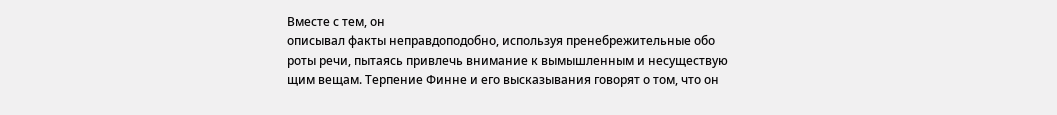Вместе с тем, он
описывал факты неправдоподобно, используя пренебрежительные обо
роты речи, пытаясь привлечь внимание к вымышленным и несуществую
щим вещам. Терпение Финне и его высказывания говорят о том, что он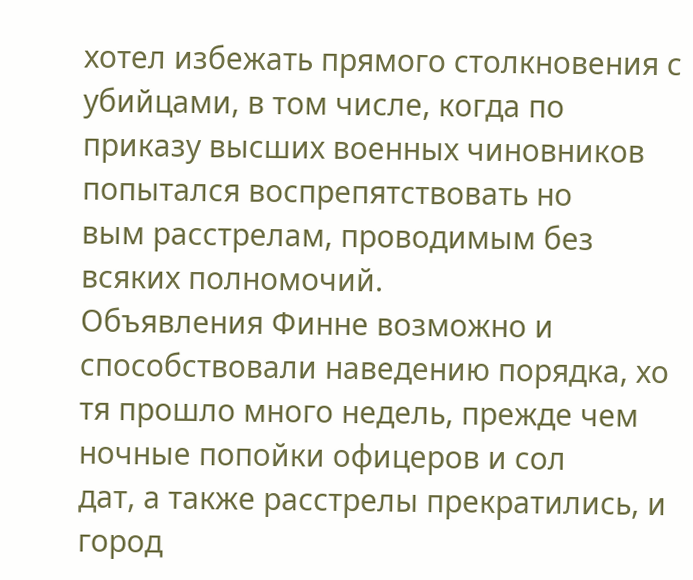хотел избежать прямого столкновения с убийцами, в том числе, когда по
приказу высших военных чиновников попытался воспрепятствовать но
вым расстрелам, проводимым без всяких полномочий.
Объявления Финне возможно и способствовали наведению порядка, хо
тя прошло много недель, прежде чем ночные попойки офицеров и сол
дат, а также расстрелы прекратились, и город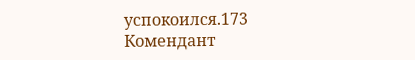успокоился.173 Комендант